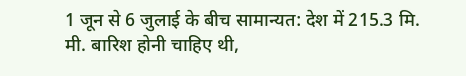1 जून से 6 जुलाई के बीच सामान्यत: देश में 215.3 मि. मी. बारिश होनी चाहिए थी,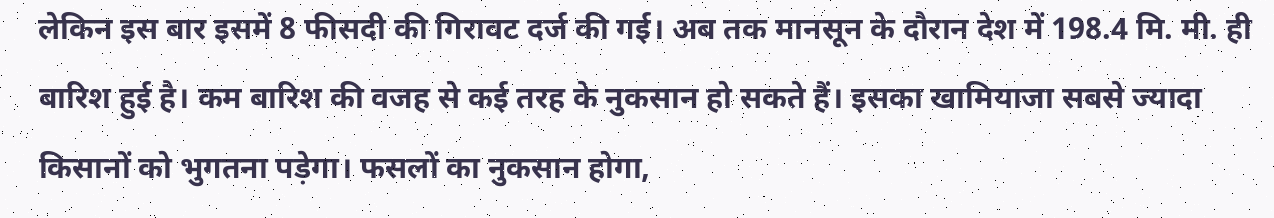लेकिन इस बार इसमें 8 फीसदी की गिरावट दर्ज की गई। अब तक मानसून के दौरान देश में 198.4 मि. मी. ही बारिश हुई है। कम बारिश की वजह से कई तरह के नुकसान हो सकते हैं। इसका खामियाजा सबसे ज्यादा किसानों को भुगतना पड़ेगा। फसलों का नुकसान होगा,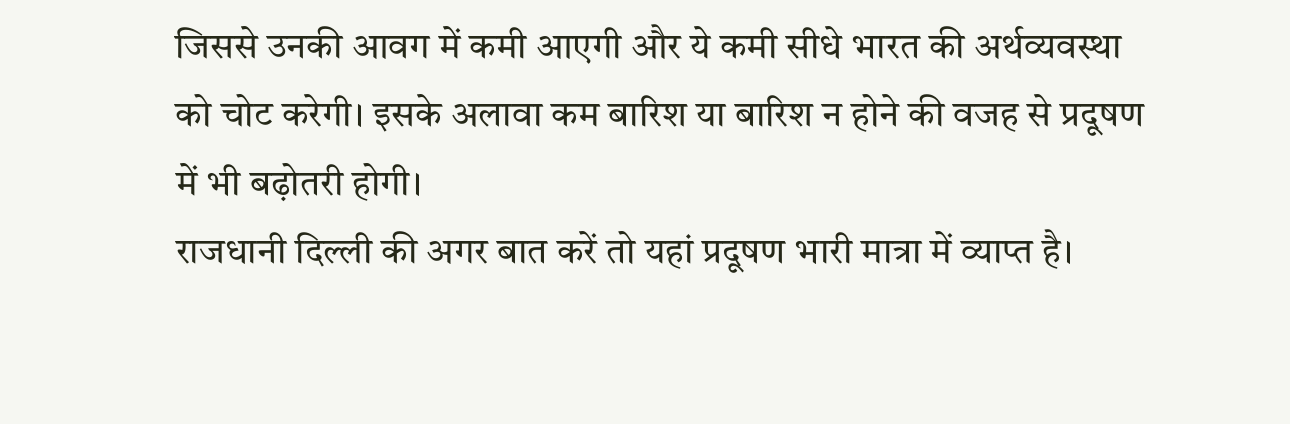जिससे उनकी आवग में कमी आएगी और ये कमी सीधे भारत की अर्थव्यवस्था को चोट करेगी। इसके अलावा कम बारिश या बारिश न होने की वजह से प्रदूषण में भी बढ़ोतरी होगी।
राजधानी दिल्ली की अगर बात करें तो यहां प्रदूषण भारी मात्रा में व्याप्त है।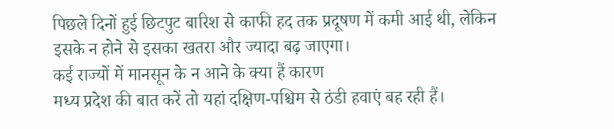पिछले दिनों हुई छिटपुट बारिश से काफी हद तक प्रदूषण में कमी आई थी, लेकिन इसके न होने से इसका खतरा और ज्यादा बढ़ जाएगा।
कई राज्यों में मानसून के न आने के क्या हैं कारण
मध्य प्रदेश की बात करें तो यहां दक्षिण-पश्चिम से ठंडी हवाएं बह रही हैं।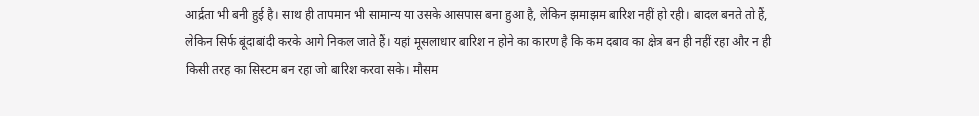आर्द्रता भी बनी हुई है। साथ ही तापमान भी सामान्य या उसके आसपास बना हुआ है, लेकिन झमाझम बारिश नहीं हो रही। बादल बनते तो हैं, लेकिन सिर्फ बूंदाबांदी करके आगे निकल जाते हैं। यहां मूसलाधार बारिश न होने का कारण है कि कम दबाव का क्षेत्र बन ही नहीं रहा और न ही किसी तरह का सिस्टम बन रहा जो बारिश करवा सके। मौसम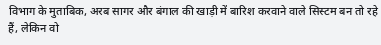विभाग के मुताबिक, अरब सागर और बंगाल की खाड़ी में बारिश करवाने वाले सिस्टम बन तो रहे हैं, लेकिन वो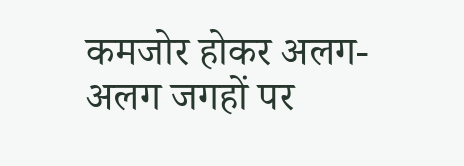कमजोर होकर अलग-अलग जगहों पर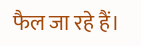फैल जा रहे हैं।